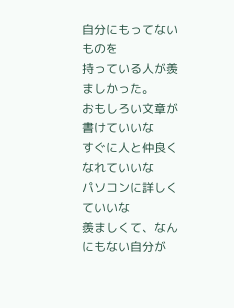自分にもってないものを
持っている人が羨ましかった。
おもしろい文章が書けていいな
すぐに人と仲良くなれていいな
パソコンに詳しくていいな
羨ましくて、なんにもない自分が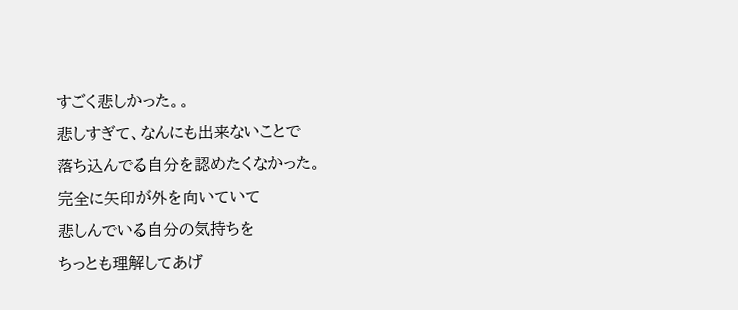すごく悲しかった。。
悲しすぎて、なんにも出来ないことで
落ち込んでる自分を認めたくなかった。
完全に矢印が外を向いていて
悲しんでいる自分の気持ちを
ちっとも理解してあげ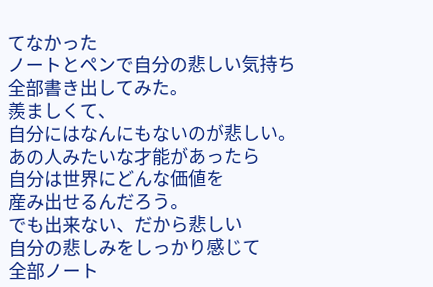てなかった
ノートとペンで自分の悲しい気持ち
全部書き出してみた。
羨ましくて、
自分にはなんにもないのが悲しい。
あの人みたいな才能があったら
自分は世界にどんな価値を
産み出せるんだろう。
でも出来ない、だから悲しい
自分の悲しみをしっかり感じて
全部ノート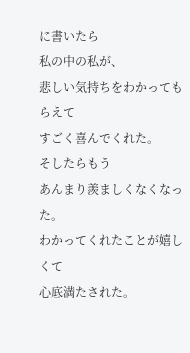に書いたら
私の中の私が、
悲しい気持ちをわかってもらえて
すごく喜んでくれた。
そしたらもう
あんまり羨ましくなくなった。
わかってくれたことが嬉しくて
心底満たされた。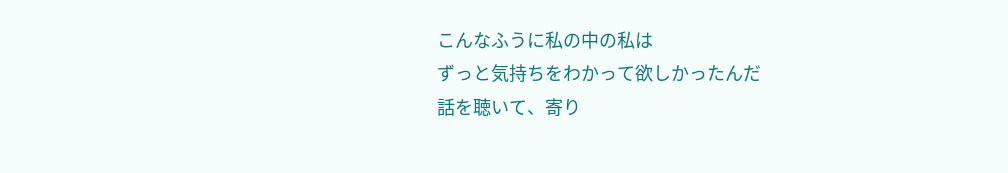こんなふうに私の中の私は
ずっと気持ちをわかって欲しかったんだ
話を聴いて、寄り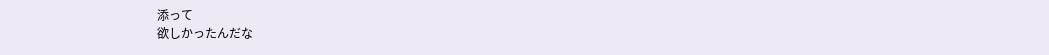添って
欲しかったんだな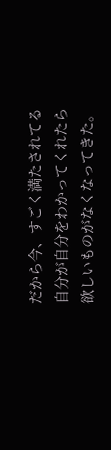だから今、すごく満たされてる
自分が自分をわかってくれたら
欲しいものがなくなってきた。